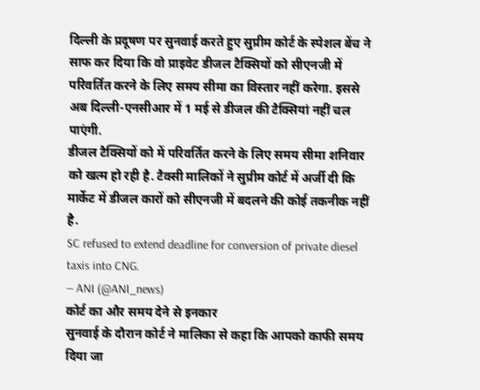दिल्ली के प्रदूषण पर सुनवाई करते हुए सुप्रीम कोर्ट के स्पेशल बेंच ने साफ कर दिया कि वो प्राइवेट डीजल टैक्सियों को सीएनजी में परिवर्तित करने के लिए समय सीमा का विस्तार नहीं करेगा. इससे अब दिल्ली-एनसीआर में 1 मई से डीजल की टैक्सियां नहीं चल पाएंगी.
डीजल टैक्सियों को में परिवर्तित करने के लिए समय सीमा शनिवार को खत्म हो रही है. टैक्सी मालिकों ने सुप्रीम कोर्ट में अर्जी दी कि मार्केट में डीजल कारों को सीएनजी में बदलने की कोई तकनीक नहीं है.
SC refused to extend deadline for conversion of private diesel taxis into CNG.
— ANI (@ANI_news)
कोर्ट का और समय देने से इनकार
सुनवाई के दौरान कोर्ट ने मालिका से कहा कि आपको काफी समय दिया जा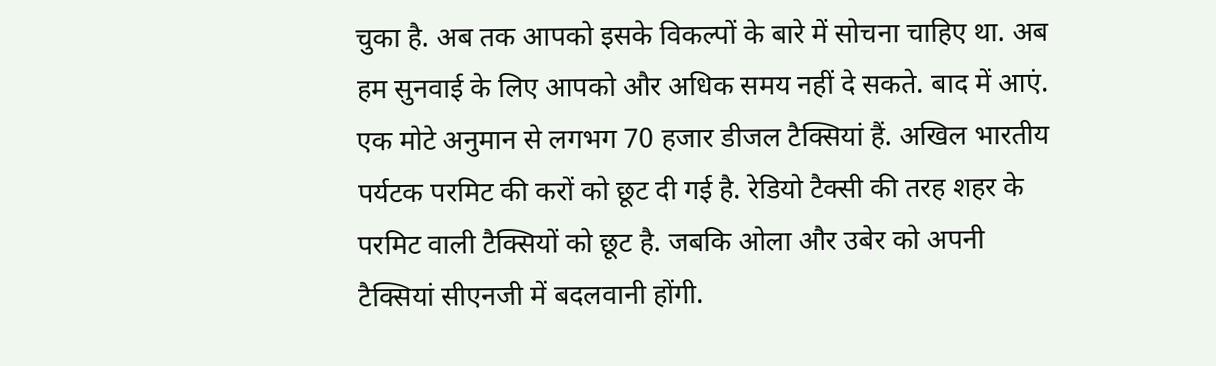चुका है. अब तक आपको इसके विकल्पों के बारे में सोचना चाहिए था. अब हम सुनवाई के लिए आपको और अधिक समय नहीं दे सकते. बाद में आएं. एक मोटे अनुमान से लगभग 70 हजार डीजल टैक्सियां हैं. अखिल भारतीय पर्यटक परमिट की करों को छूट दी गई है. रेडियो टैक्सी की तरह शहर के परमिट वाली टैक्सियों को छूट है. जबकि ओला और उबेर को अपनी टैक्सियां सीएनजी में बदलवानी होंगी.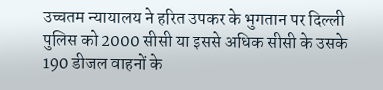उच्चतम न्यायालय ने हरित उपकर के भुगतान पर दिल्ली पुलिस को 2000 सीसी या इससे अधिक सीसी के उसके 190 डीजल वाहनों के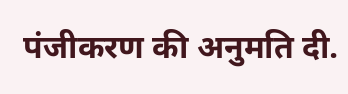पंजीकरण की अनुमति दी.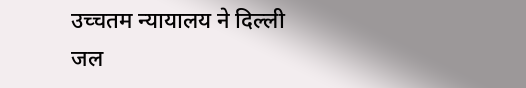उच्चतम न्यायालय ने दिल्ली जल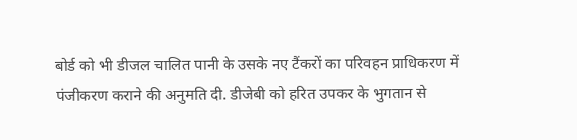बोर्ड को भी डीजल चालित पानी के उसके नए टैंकरों का परिवहन प्राधिकरण में पंजीकरण कराने की अनुमति दी. डीजेबी को हरित उपकर के भुगतान से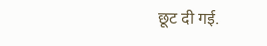छूट दी गई.